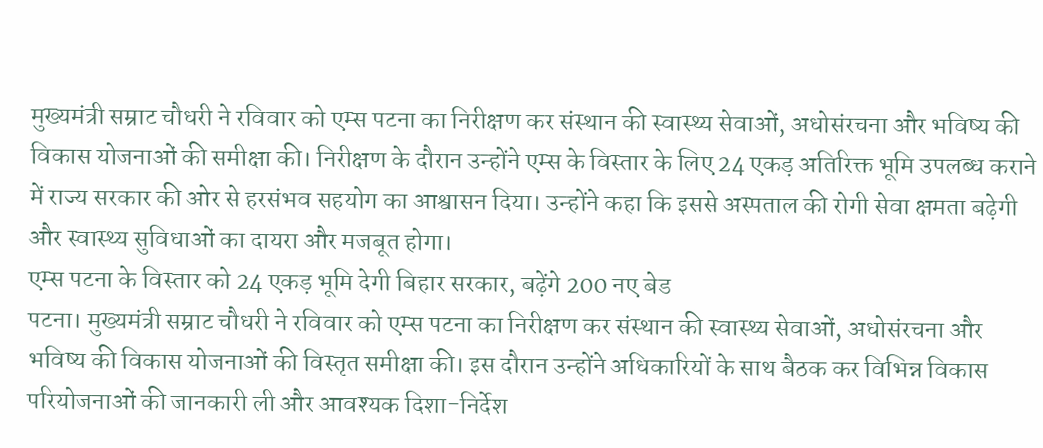मुख्यमंत्री सम्राट चौधरी ने रविवार को एम्स पटना का निरीक्षण कर संस्थान की स्वास्थ्य सेवाओं, अधोसंरचना और भविष्य की विकास योजनाओं की समीक्षा की। निरीक्षण के दौरान उन्होंने एम्स के विस्तार के लिए 24 एकड़ अतिरिक्त भूमि उपलब्ध कराने में राज्य सरकार की ओर से हरसंभव सहयोग का आश्वासन दिया। उन्होंने कहा कि इससे अस्पताल की रोगी सेवा क्षमता बढ़ेगी और स्वास्थ्य सुविधाओं का दायरा और मजबूत होगा।
एम्स पटना के विस्तार को 24 एकड़ भूमि देगी बिहार सरकार, बढ़ेंगे 200 नए बेड
पटना। मुख्यमंत्री सम्राट चौधरी ने रविवार को एम्स पटना का निरीक्षण कर संस्थान की स्वास्थ्य सेवाओं, अधोसंरचना और भविष्य की विकास योजनाओं की विस्तृत समीक्षा की। इस दौरान उन्होंने अधिकारियों के साथ बैठक कर विभिन्न विकास परियोजनाओं की जानकारी ली और आवश्यक दिशा-निर्देश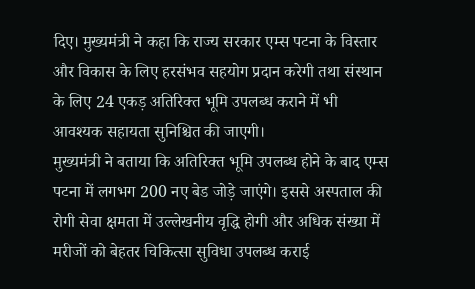दिए। मुख्यमंत्री ने कहा कि राज्य सरकार एम्स पटना के विस्तार और विकास के लिए हरसंभव सहयोग प्रदान करेगी तथा संस्थान के लिए 24 एकड़ अतिरिक्त भूमि उपलब्ध कराने में भी आवश्यक सहायता सुनिश्चित की जाएगी।
मुख्यमंत्री ने बताया कि अतिरिक्त भूमि उपलब्ध होने के बाद एम्स पटना में लगभग 200 नए बेड जोड़े जाएंगे। इससे अस्पताल की रोगी सेवा क्षमता में उल्लेखनीय वृद्धि होगी और अधिक संख्या में मरीजों को बेहतर चिकित्सा सुविधा उपलब्ध कराई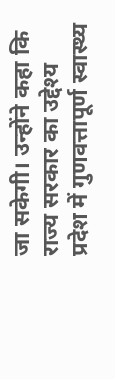जा सकेगी। उन्होंने कहा कि राज्य सरकार का उद्देश्य प्रदेश में गुणवत्तापूर्ण स्वास्थ्य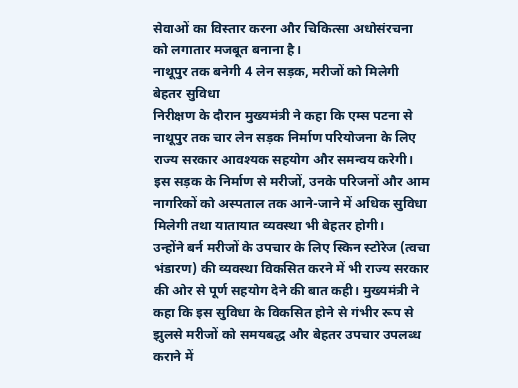सेवाओं का विस्तार करना और चिकित्सा अधोसंरचना को लगातार मजबूत बनाना है।
नाथूपुर तक बनेगी 4 लेन सड़क, मरीजों को मिलेगी बेहतर सुविधा
निरीक्षण के दौरान मुख्यमंत्री ने कहा कि एम्स पटना से नाथूपुर तक चार लेन सड़क निर्माण परियोजना के लिए राज्य सरकार आवश्यक सहयोग और समन्वय करेगी। इस सड़क के निर्माण से मरीजों, उनके परिजनों और आम नागरिकों को अस्पताल तक आने-जाने में अधिक सुविधा मिलेगी तथा यातायात व्यवस्था भी बेहतर होगी।
उन्होंने बर्न मरीजों के उपचार के लिए स्किन स्टोरेज (त्वचा भंडारण) की व्यवस्था विकसित करने में भी राज्य सरकार की ओर से पूर्ण सहयोग देने की बात कही। मुख्यमंत्री ने कहा कि इस सुविधा के विकसित होने से गंभीर रूप से झुलसे मरीजों को समयबद्ध और बेहतर उपचार उपलब्ध कराने में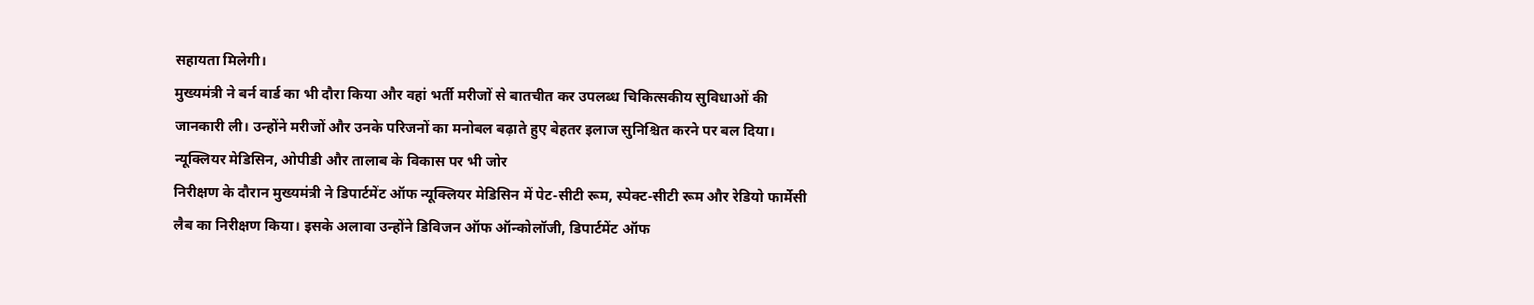सहायता मिलेगी।
मुख्यमंत्री ने बर्न वार्ड का भी दौरा किया और वहां भर्ती मरीजों से बातचीत कर उपलब्ध चिकित्सकीय सुविधाओं की जानकारी ली। उन्होंने मरीजों और उनके परिजनों का मनोबल बढ़ाते हुए बेहतर इलाज सुनिश्चित करने पर बल दिया।
न्यूक्लियर मेडिसिन, ओपीडी और तालाब के विकास पर भी जोर
निरीक्षण के दौरान मुख्यमंत्री ने डिपार्टमेंट ऑफ न्यूक्लियर मेडिसिन में पेट-सीटी रूम, स्पेक्ट-सीटी रूम और रेडियो फार्मेसी लैब का निरीक्षण किया। इसके अलावा उन्होंने डिविजन ऑफ ऑन्कोलॉजी, डिपार्टमेंट ऑफ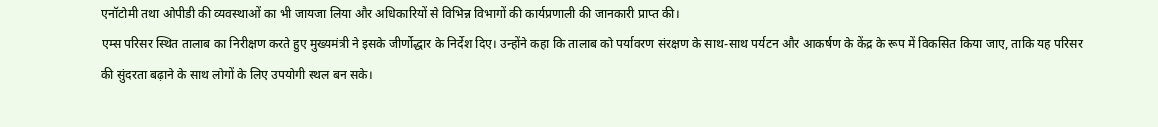एनॉटोमी तथा ओपीडी की व्यवस्थाओं का भी जायजा लिया और अधिकारियों से विभिन्न विभागों की कार्यप्रणाली की जानकारी प्राप्त की।
एम्स परिसर स्थित तालाब का निरीक्षण करते हुए मुख्यमंत्री ने इसके जीर्णोद्धार के निर्देश दिए। उन्होंने कहा कि तालाब को पर्यावरण संरक्षण के साथ-साथ पर्यटन और आकर्षण के केंद्र के रूप में विकसित किया जाए, ताकि यह परिसर की सुंदरता बढ़ाने के साथ लोगों के लिए उपयोगी स्थल बन सके।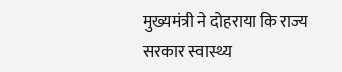मुख्यमंत्री ने दोहराया कि राज्य सरकार स्वास्थ्य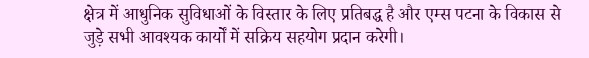क्षेत्र में आधुनिक सुविधाओं के विस्तार के लिए प्रतिबद्ध है और एम्स पटना के विकास से जुड़े सभी आवश्यक कार्यों में सक्रिय सहयोग प्रदान करेगी।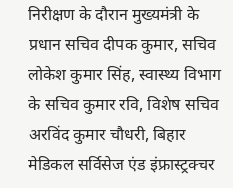निरीक्षण के दौरान मुख्यमंत्री के प्रधान सचिव दीपक कुमार, सचिव लोकेश कुमार सिंह, स्वास्थ्य विभाग के सचिव कुमार रवि, विशेष सचिव अरविंद कुमार चौधरी, बिहार मेडिकल सर्विसेज एंड इंफ्रास्ट्रक्चर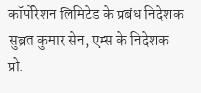कॉर्पोरेशन लिमिटेड के प्रबंध निदेशक सुब्रत कुमार सेन, एम्स के निदेशक प्रो.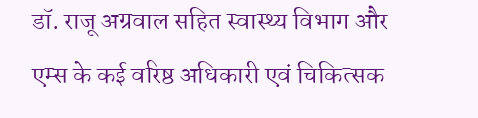डॉ. राजू अग्रवाल सहित स्वास्थ्य विभाग और एम्स के कई वरिष्ठ अधिकारी एवं चिकित्सक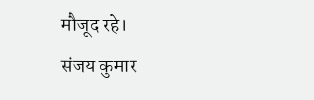मौजूद रहे।
संजय कुमार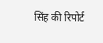सिंह की रिपोर्ट